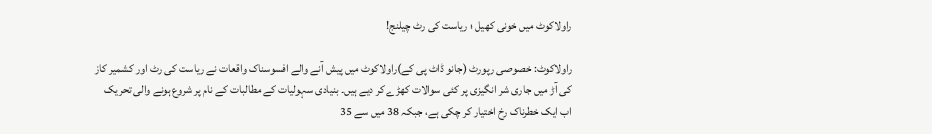راولاکوٹ میں خونی کھیل ؛ ریاست کی رٹ چیلنج!

راولاکوٹ: خصوصی رپورٹ (جانو ڈاٹ پی کے)راولاکوٹ میں پیش آنے والے افسوسناک واقعات نے ریاست کی رٹ اور کشمیر کاز کی آڑ میں جاری شر انگیزی پر کئی سوالات کھڑے کر دیے ہیں۔ بنیادی سہولیات کے مطالبات کے نام پر شروع ہونے والی تحریک اب ایک خطرناک رخ اختیار کر چکی ہے، جبکہ 38 میں سے 35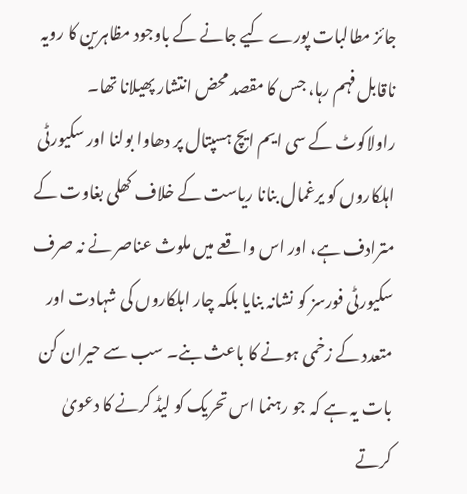جائز مطالبات پورے کیے جانے کے باوجود مظاہرین کا رویہ ناقابل فہم رہا، جس کا مقصد محض انتشار پھیلانا تھا۔ راولاکوٹ کے سی ایم ایچ ہسپتال پر دھاوا بولنا اور سکیورٹی اہلکاروں کو یرغمال بنانا ریاست کے خلاف کھلی بغاوت کے مترادف ہے، اور اس واقعے میں ملوث عناصر نے نہ صرف سکیورٹی فورسز کو نشانہ بنایا بلکہ چار اہلکاروں کی شہادت اور متعدد کے زخمی ہونے کا باعث بنے۔ سب سے حیران کن بات یہ ہے کہ جو رہنما اس تحریک کو لیڈ کرنے کا دعویٰ کرتے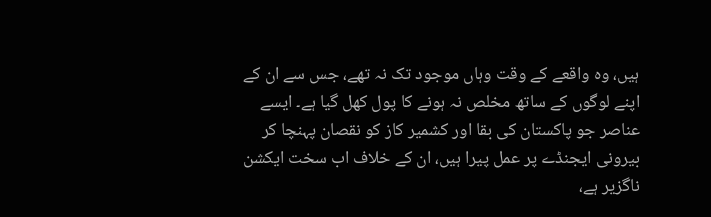ہیں، وہ واقعے کے وقت وہاں موجود تک نہ تھے، جس سے ان کے اپنے لوگوں کے ساتھ مخلص نہ ہونے کا پول کھل گیا ہے۔ ایسے عناصر جو پاکستان کی بقا اور کشمیر کاز کو نقصان پہنچا کر بیرونی ایجنڈے پر عمل پیرا ہیں، ان کے خلاف اب سخت ایکشن ناگزیر ہے،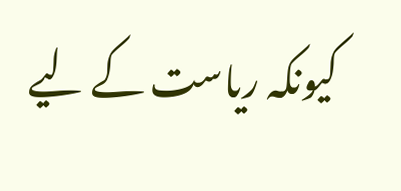کیونکہ ریاست کے لیے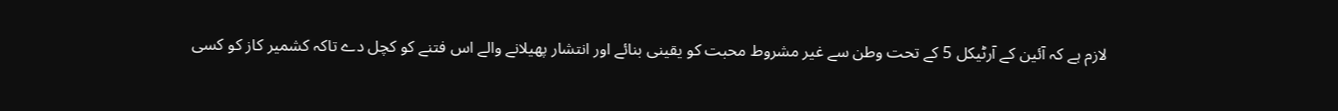لازم ہے کہ آئین کے آرٹیکل 5 کے تحت وطن سے غیر مشروط محبت کو یقینی بنائے اور انتشار پھیلانے والے اس فتنے کو کچل دے تاکہ کشمیر کاز کو کسی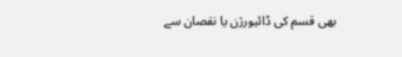بھی قسم کی ڈائیورژن یا نقصان سے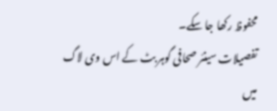محفوظ رکھا جا سکے۔
تفصیلات سینئر صحافی گوہر بٹ کے اس وی لاگ میں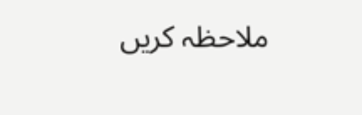ملاحظہ کریں